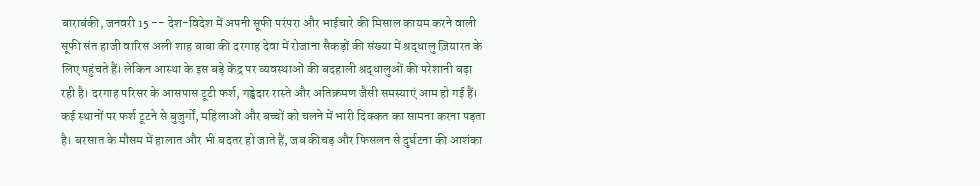बाराबंकी, जनवरी 15 -- देश-विदेश में अपनी सूफी परंपरा और भाईचारे की मिसाल कायम करने वाली सूफी संत हाजी वारिस अली शाह बाबा की दरगाह देवा में रोजाना सैकड़ों की संख्या में श्रद्धालु ज़ियारत के लिए पहुंचते हैं। लेकिन आस्था के इस बड़े केंद्र पर व्यवस्थाओं की बदहाली श्रद्धालुओं की परेशानी बढ़ा रही है। दरगाह परिसर के आसपास टूटी फर्श, गड्ढेदार रास्ते और अतिक्रमण जैसी समस्याएं आम हो गई हैं। कई स्थानों पर फर्श टूटने से बुजुर्गों, महिलाओं और बच्चों को चलने में भारी दिक्कत का सामना करना पड़ता है। बरसात के मौसम में हालात और भी बदतर हो जाते हैं, जब कीचड़ और फिसलन से दुर्घटना की आशंका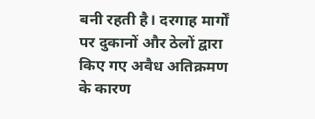बनी रहती है। दरगाह मार्गों पर दुकानों और ठेलों द्वारा किए गए अवैध अतिक्रमण के कारण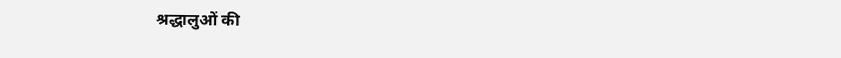श्रद्धालुओं की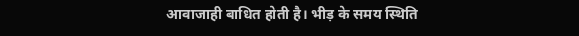आवाजाही बाधित होती है। भीड़ के समय स्थिति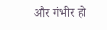और गंभीर हो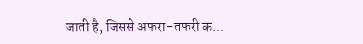जाती है, जिससे अफरा-तफरी क...